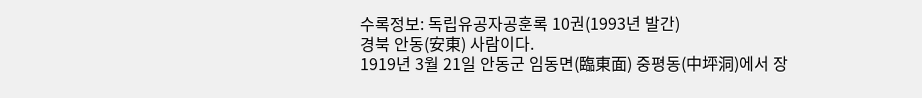수록정보: 독립유공자공훈록 10권(1993년 발간)
경북 안동(安東) 사람이다.
1919년 3월 21일 안동군 임동면(臨東面) 중평동(中坪洞)에서 장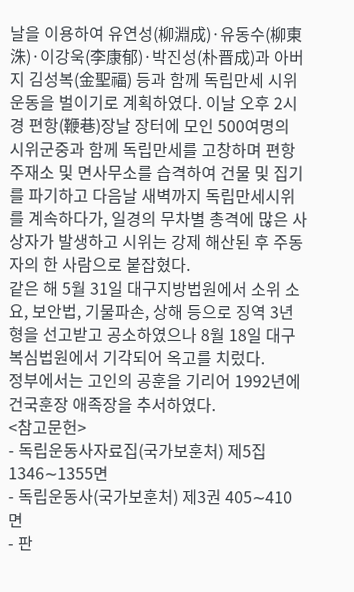날을 이용하여 유연성(柳淵成)·유동수(柳東洙)·이강욱(李康郁)·박진성(朴晋成)과 아버지 김성복(金聖福) 등과 함께 독립만세 시위운동을 벌이기로 계획하였다. 이날 오후 2시경 편항(鞭巷)장날 장터에 모인 500여명의 시위군중과 함께 독립만세를 고창하며 편항주재소 및 면사무소를 습격하여 건물 및 집기를 파기하고 다음날 새벽까지 독립만세시위를 계속하다가, 일경의 무차별 총격에 많은 사상자가 발생하고 시위는 강제 해산된 후 주동자의 한 사람으로 붙잡혔다.
같은 해 5월 31일 대구지방법원에서 소위 소요, 보안법, 기물파손, 상해 등으로 징역 3년형을 선고받고 공소하였으나 8월 18일 대구복심법원에서 기각되어 옥고를 치렀다.
정부에서는 고인의 공훈을 기리어 1992년에 건국훈장 애족장을 추서하였다.
<참고문헌>
- 독립운동사자료집(국가보훈처) 제5집 1346∼1355면
- 독립운동사(국가보훈처) 제3권 405∼410면
- 판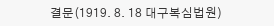결문(1919. 8. 18 대구복심법원)